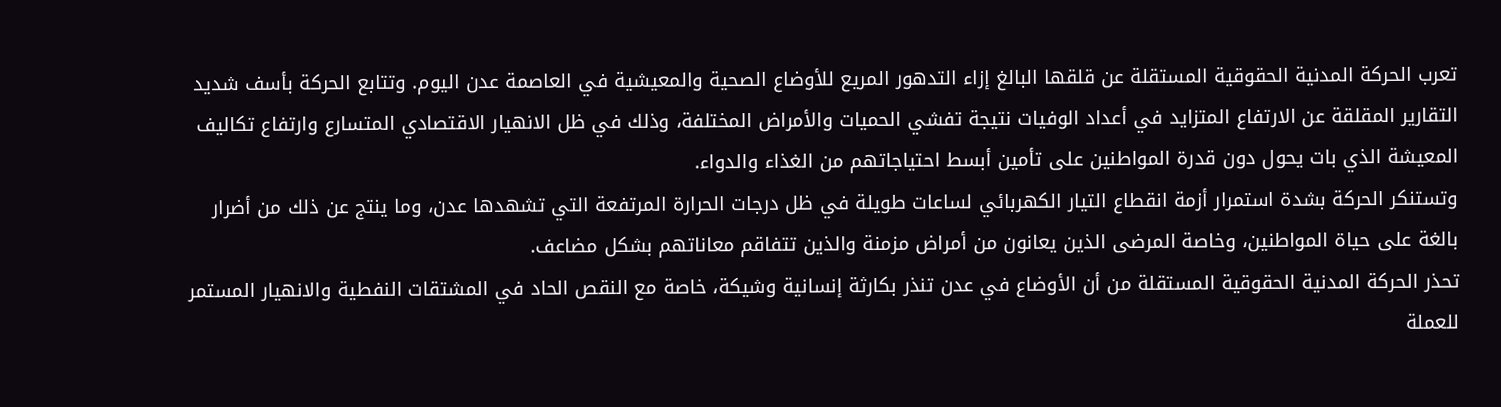تعرب الحركة المدنية الحقوقية المستقلة عن قلقها البالغ إزاء التدهور المريع للأوضاع الصحية والمعيشية في العاصمة عدن اليوم. وتتابع الحركة بأسف شديد التقارير المقلقة عن الارتفاع المتزايد في أعداد الوفيات نتيجة تفشي الحميات والأمراض المختلفة، وذلك في ظل الانهيار الاقتصادي المتسارع وارتفاع تكاليف المعيشة الذي بات يحول دون قدرة المواطنين على تأمين أبسط احتياجاتهم من الغذاء والدواء.
وتستنكر الحركة بشدة استمرار أزمة انقطاع التيار الكهربائي لساعات طويلة في ظل درجات الحرارة المرتفعة التي تشهدها عدن، وما ينتج عن ذلك من أضرار بالغة على حياة المواطنين، وخاصة المرضى الذين يعانون من أمراض مزمنة والذين تتفاقم معاناتهم بشكل مضاعف.
تحذر الحركة المدنية الحقوقية المستقلة من أن الأوضاع في عدن تنذر بكارثة إنسانية وشيكة، خاصة مع النقص الحاد في المشتقات النفطية والانهيار المستمر للعملة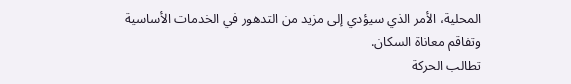المحلية، الأمر الذي سيؤدي إلى مزيد من التدهور في الخدمات الأساسية وتفاقم معاناة السكان.
تطالب الحركة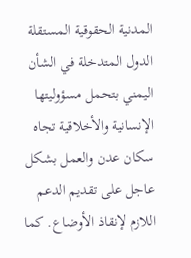المدنية الحقوقية المستقلة الدول المتدخلة في الشأن اليمني بتحمل مسؤوليتها الإنسانية والأخلاقية تجاه سكان عدن والعمل بشكل عاجل على تقديم الدعم اللازم لإنقاذ الأوضاع. كما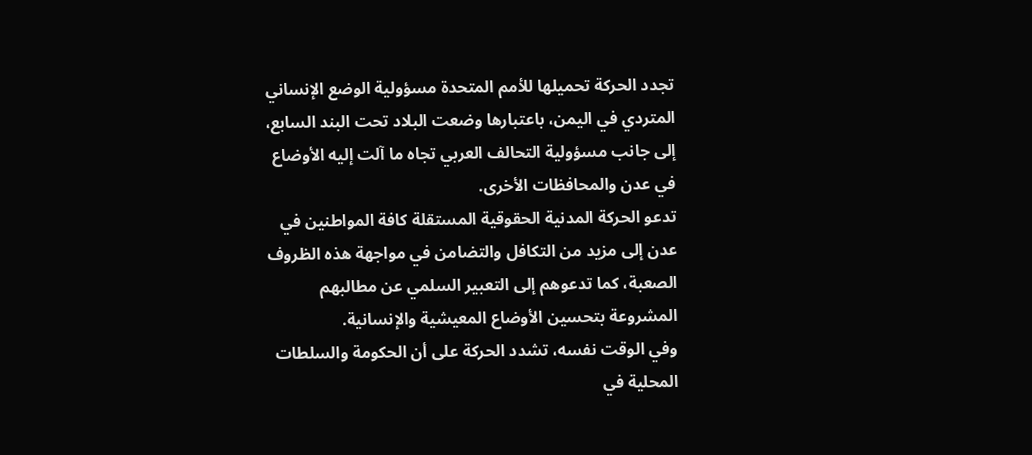تجدد الحركة تحميلها للأمم المتحدة مسؤولية الوضع الإنساني المتردي في اليمن، باعتبارها وضعت البلاد تحت البند السابع، إلى جانب مسؤولية التحالف العربي تجاه ما آلت إليه الأوضاع في عدن والمحافظات الأخرى.
تدعو الحركة المدنية الحقوقية المستقلة كافة المواطنين في عدن إلى مزيد من التكافل والتضامن في مواجهة هذه الظروف الصعبة، كما تدعوهم إلى التعبير السلمي عن مطالبهم المشروعة بتحسين الأوضاع المعيشية والإنسانية.
وفي الوقت نفسه، تشدد الحركة على أن الحكومة والسلطات المحلية في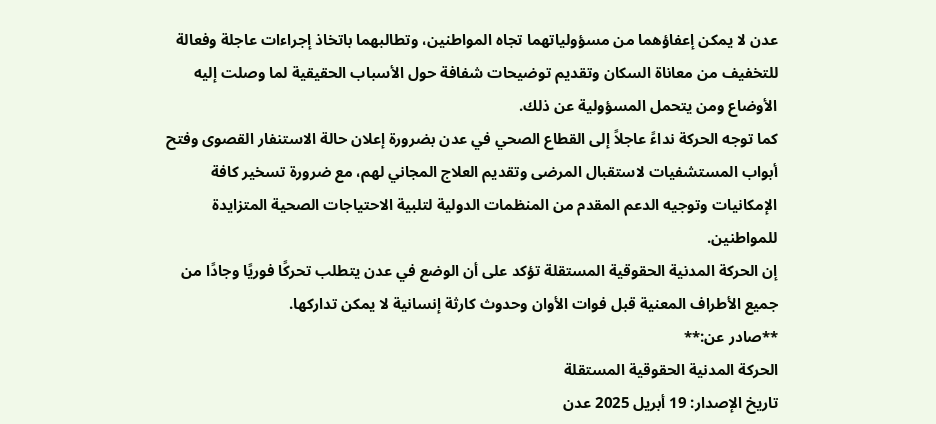عدن لا يمكن إعفاؤهما من مسؤولياتهما تجاه المواطنين، وتطالبهما باتخاذ إجراءات عاجلة وفعالة للتخفيف من معاناة السكان وتقديم توضيحات شفافة حول الأسباب الحقيقية لما وصلت إليه الأوضاع ومن يتحمل المسؤولية عن ذلك.
كما توجه الحركة نداءً عاجلاً إلى القطاع الصحي في عدن بضرورة إعلان حالة الاستنفار القصوى وفتح أبواب المستشفيات لاستقبال المرضى وتقديم العلاج المجاني لهم، مع ضرورة تسخير كافة الإمكانيات وتوجيه الدعم المقدم من المنظمات الدولية لتلبية الاحتياجات الصحية المتزايدة للمواطنين.
إن الحركة المدنية الحقوقية المستقلة تؤكد على أن الوضع في عدن يتطلب تحركًا فوريًا وجادًا من جميع الأطراف المعنية قبل فوات الأوان وحدوث كارثة إنسانية لا يمكن تداركها.
**صادر عن:**
الحركة المدنية الحقوقية المستقلة
تاريخ الإصدار: 19 أبريل 2025 عدن